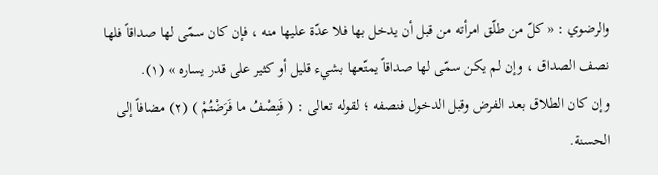والرضوي : « كلّ من طلّق امرأته من قبل أن يدخل بها فلا عدّة عليها منه ، فإن كان سمّى لها صداقاً فلها نصف الصداق ، وإن لم يكن سمّى لها صداقاً يمتّعها بشيء قليل أو كثير على قدر يساره » (١).
وإن كان الطلاق بعد الفرض وقبل الدخول فنصفه ؛ لقوله تعالى : ( فَنِصْفُ ما فَرَضْتُمْ ) (٢) مضافاً إلى الحسنة.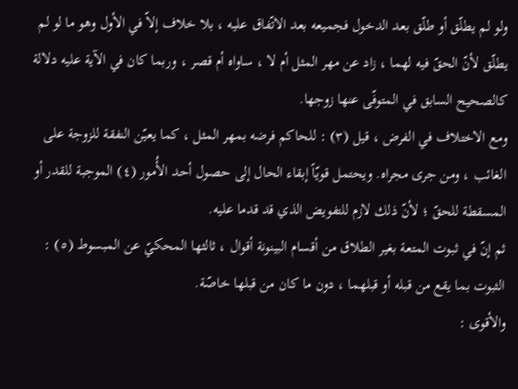ولو لم يطلّق أو طلّق بعد الدخول فجميعه بعد الاتّفاق عليه ، بلا خلاف إلاّ في الأول وهو ما لو لم يطلّق لأنّ الحقّ فيه لهما ، زاد عن مهر المثل أم لا ، ساواه أم قصر ، وربما كان في الآية عليه دلالة كالصحيح السابق في المتوفّى عنها زوجها.
ومع الاختلاف في الفرض ، قيل (٣) : للحاكم فرضه بمهر المثل ، كما يعيّن النفقة للزوجة على الغائب ، ومن جرى مجراه. ويحتمل قويّاً إبقاء الحال إلى حصول أحد الأُمور (٤) الموجبة للقدر أو المسقطة للحقّ ؛ لأنّ ذلك لازم للتفويض الذي قد قدما عليه.
ثم إنّ في ثبوت المتعة بغير الطلاق من أقسام البينونة أقوال ، ثالثها المحكيّ عن المبسوط (٥) : الثبوت بما يقع من قبله أو قبلهما ، دون ما كان من قبلها خاصّة.
والأقوى :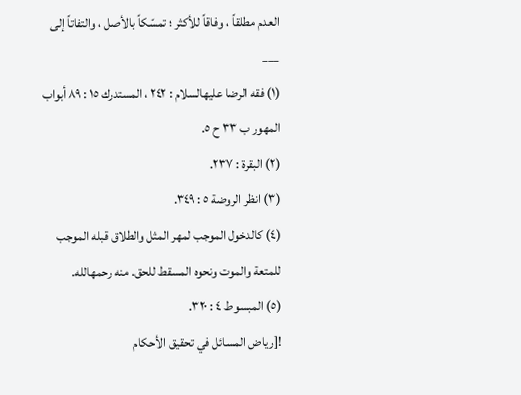العدم مطلقاً ، وفاقاً للأكثر ؛ تمسّكاً بالأصل ، والتفاتاً إلى
___
(١) فقه الرضا عليهالسلام : ٢٤٢ ، المستدرك ١٥ : ٨٩ أبواب المهور ب ٣٣ ح ٥.
(٢) البقرة : ٢٣٧.
(٣) انظر الروضة ٥ : ٣٤٩.
(٤) كالدخول الموجب لمهر المثل والطلاق قبله الموجب للمتعة والموت ونحوه المسقط للحق. منه رحمهالله.
(٥) المبسوط ٤ : ٣٢٠.
![رياض المسائل في تحقيق الأحكام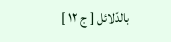بالدّلائل [ ج ١٢ ]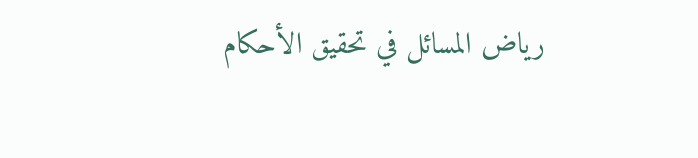رياض المسائل في تحقيق الأحكام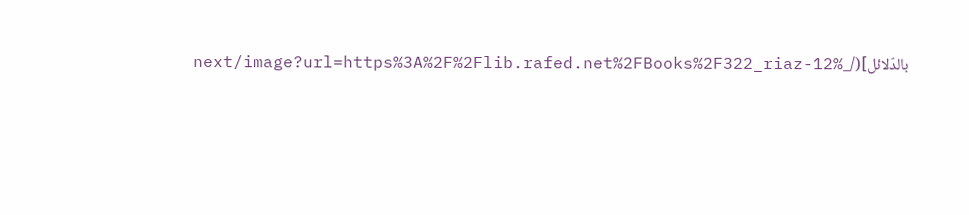بالدّلائل](/_next/image?url=https%3A%2F%2Flib.rafed.net%2FBooks%2F322_riaz-12%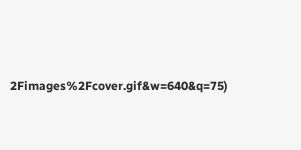2Fimages%2Fcover.gif&w=640&q=75)